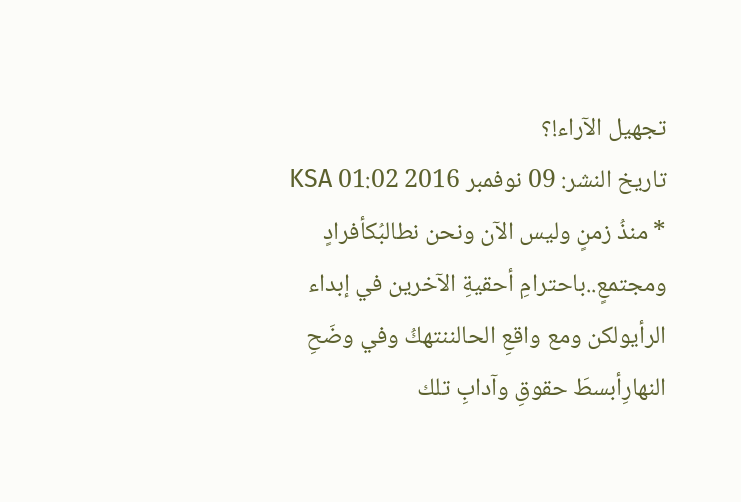تجهيل الآراء!؟
تاريخ النشر: 09 نوفمبر 2016 01:02 KSA
* منذُ زمنٍ وليس الآن ونحن نطالبُكأفرادٍ ومجتمعٍ..باحترامِ أحقيةِ الآخرين في إبداء الرأيولكن ومع واقعِ الحالننتهكُ وفي وضَحِ النهارِأبسطَ حقوقِ وآدابِ تلك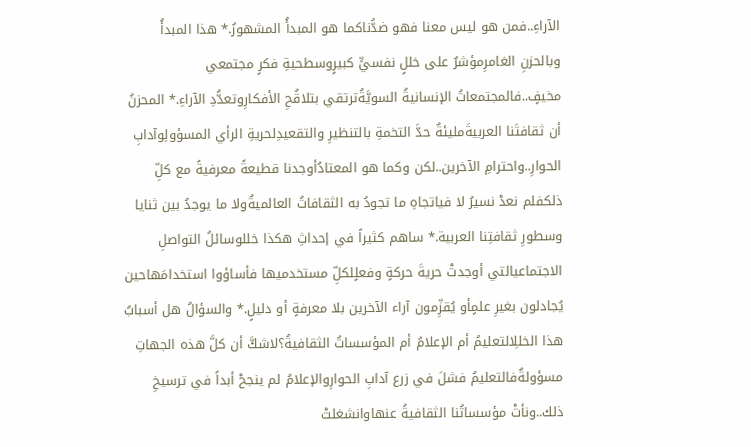الآراءِ..فمن هو ليس معنا فهو ضدُّناكما هو المبدأُ المشهورُ.* هذا المبدأُ وبالحزنِ الغامرِمؤشرٌ على خللٍ نفسيٍّ كبيرٍوسطحيةِ فكرٍ مجتمعي مخيفٍ..فالمجتمعاتُ الإنسانيةُ السويَّةُترتقي بتلاقُحِ الأفكارِوتعدُّدِ الآراءِ.* المحزنُ أن ثقافتَنا العربيةَمليئةٌ حدَّ التخمةِ بالتنظيرِ والتقعيدِلحريةِ الرأي المسؤولِوآدابِ الحوارِ..واحترامِ الآخرين..لكن وكما هو المعتادُأوجدنا قطيعةً معرفيةً مع كلِّ ذلكفلم نعدْ نسيرُ لا فياتجاهِ ما تجودُ به الثقافاتُ العالميةُولا ما يوجدُ بين ثنايا وسطورِ ثقافتِنا العربية.* ساهم كثيراً في إحداثِ هكذا خللوسائلُ التواصلِ الاجتماعيالتي أوجدتْ حريةَ حركةٍ وفعلٍلكلِّ مستخدميها فأساؤوا استخدامَهاحين يُجادلون بغيرِ علمٍأو يُقزِّمون آراء الآخرين بلا معرفةٍ أو دليلٍ.* والسؤالُ هل أسبابُ هذا الخللِالتعليمُ أم الإعلامُ أم المؤسساتُ الثقافيةُ؟لاشكَّ أن كلَّ هذه الجهاتِ مسؤولةٌفالتعليمُ فشلَ في زرع آدابِ الحوارِوالإعلامُ لم ينجحْ أبداً في ترسيخِ ذلك..ونأتْ مؤسساتُنا الثقافيةُ عنهاوانشغلتْ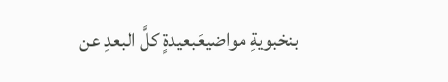بنخبويةِ مواضيعَبعيدةٍ كلَّ البعدِ عن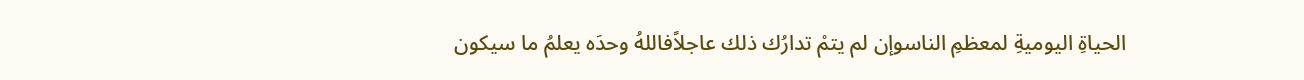الحياةِ اليوميةِ لمعظمِ الناسوإن لم يتمْ تدارُك ذلك عاجلاًفاللهُ وحدَه يعلمُ ما سيكون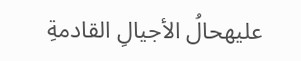عليهحالُ الأجيالِ القادمةِ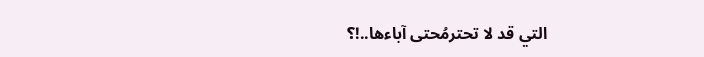التي قد لا تحترمُحتى آباءها..!؟